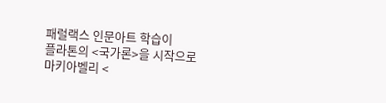패럴랙스 인문아트 학습이
플라톤의 <국가론>을 시작으로
마키아벨리 <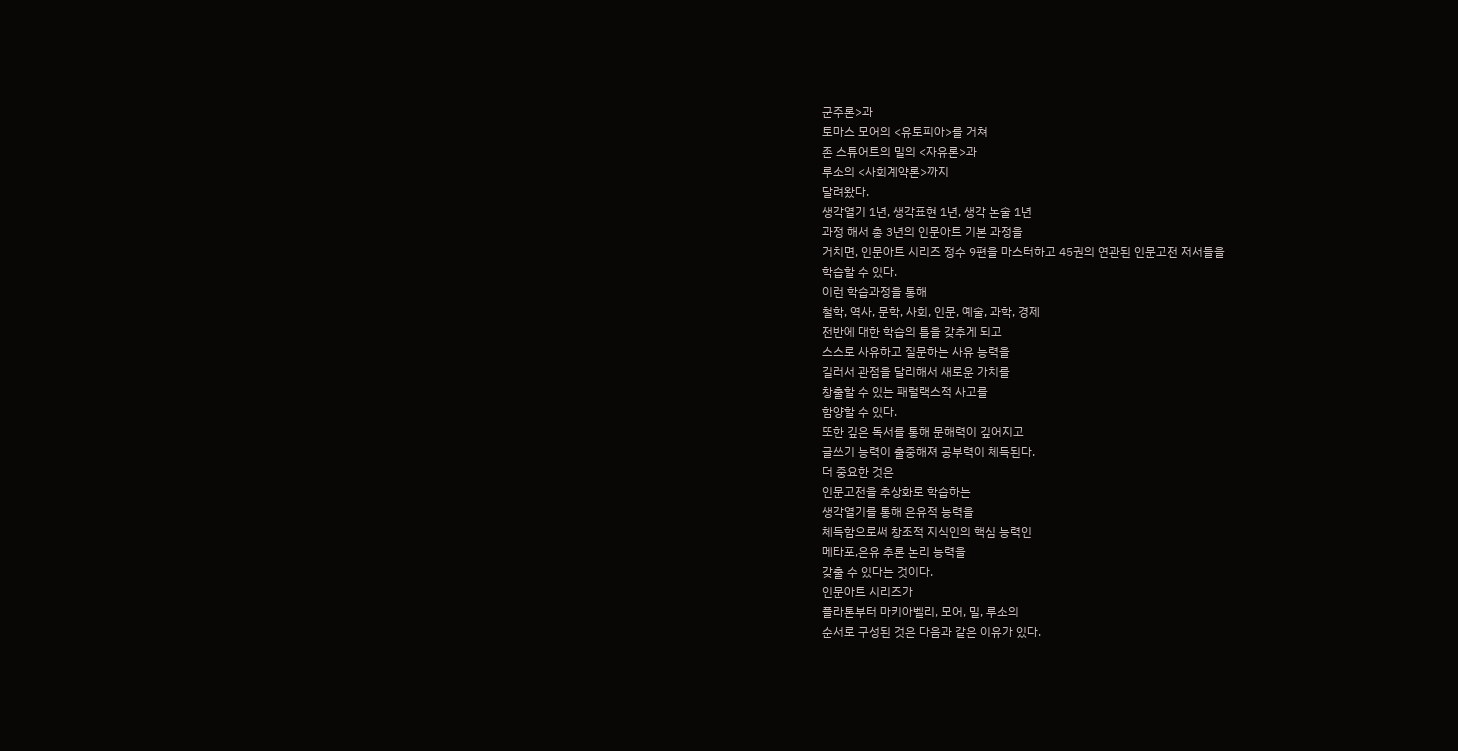군주론>과
토마스 모어의 <유토피아>를 거쳐
존 스튜어트의 밀의 <자유론>과
루소의 <사회계약론>까지
달려왔다.
생각열기 1년, 생각표현 1년, 생각 논술 1년
과정 해서 총 3년의 인문아트 기본 과정을
거치면, 인문아트 시리즈 정수 9편을 마스터하고 45권의 연관된 인문고전 저서들을
학습할 수 있다.
이런 학습과정을 통해
철학, 역사, 문학, 사회, 인문, 예술, 과학, 경제
전반에 대한 학습의 틀을 갖추게 되고
스스로 사유하고 질문하는 사유 능력을
길러서 관점을 달리해서 새로운 가치를
창출할 수 있는 패럴랙스적 사고를
함양할 수 있다.
또한 깊은 독서를 통해 문해력이 깊어지고
글쓰기 능력이 출중해져 공부력이 체득된다.
더 중요한 것은
인문고전을 추상화로 학습하는
생각열기를 통해 은유적 능력을
체득함으로써 창조적 지식인의 핵심 능력인
메타포,은유 추론 논리 능력을
갖출 수 있다는 것이다.
인문아트 시리즈가
플라톤부터 마키아벨리, 모어, 밀, 루소의
순서로 구성된 것은 다음과 같은 이유가 있다.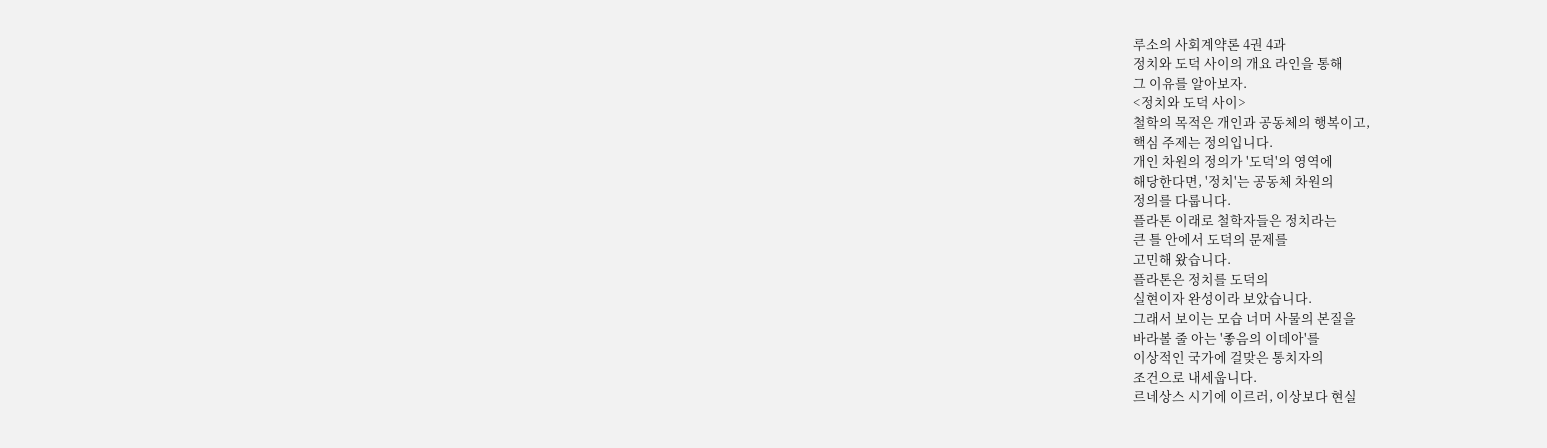루소의 사회계약론 4권 4과
정치와 도덕 사이의 개요 라인을 통해
그 이유를 알아보자.
<정치와 도덕 사이>
철학의 목적은 개인과 공동체의 행복이고,
핵심 주제는 정의입니다.
개인 차원의 정의가 '도덕'의 영역에
해당한다면, '정치'는 공동체 차원의
정의를 다룹니다.
플라톤 이래로 철학자들은 정치라는
큰 틀 안에서 도덕의 문제를
고민해 왔습니다.
플라톤은 정치를 도덕의
실현이자 완성이라 보았습니다.
그래서 보이는 모습 너머 사물의 본질을
바라볼 줄 아는 '좋음의 이데아'를
이상적인 국가에 걸맞은 통치자의
조건으로 내세웁니다.
르네상스 시기에 이르러, 이상보다 현실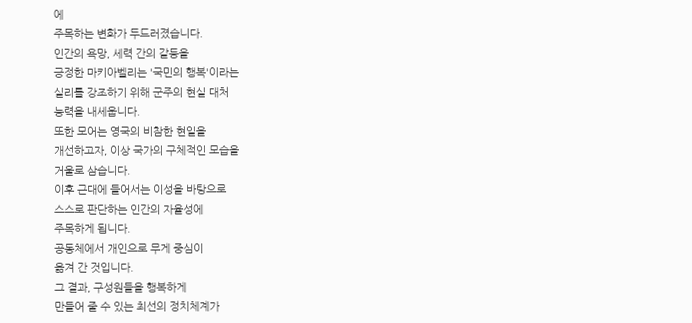에
주목하는 변화가 두드러졌습니다.
인간의 욕망, 세력 간의 갈등을
긍정한 마키아벨리는 '국민의 행복'이라는
실리를 강조하기 위해 군주의 현실 대처
능력을 내세웁니다.
또한 모어는 영국의 비참한 현일을
개선하고자, 이상 국가의 구체적인 모습을
거울로 삼습니다.
이후 근대에 들어서는 이성을 바탕으로
스스로 판단하는 인간의 자율성에
주목하게 됩니다.
공동체에서 개인으로 무게 중심이
옮겨 간 것입니다.
그 결과, 구성원들을 행복하게
만들어 줄 수 있는 최선의 정치체계가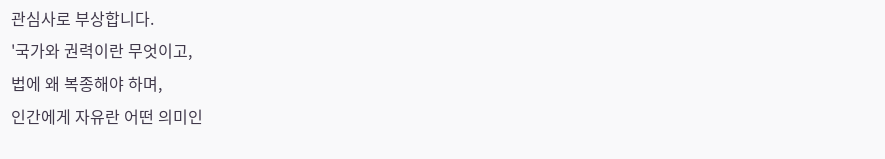관심사로 부상합니다.
'국가와 권력이란 무엇이고,
법에 왜 복종해야 하며,
인간에게 자유란 어떤 의미인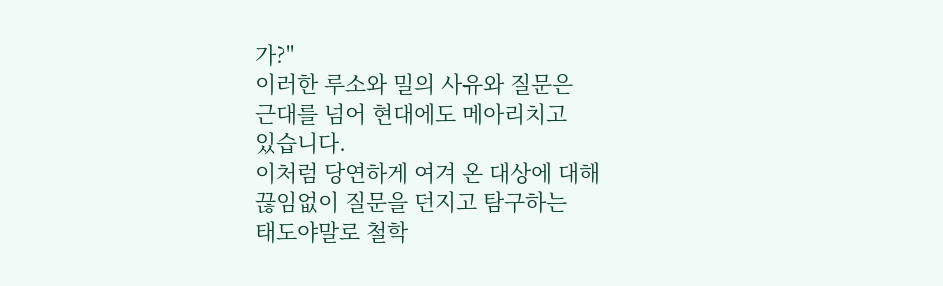가?"
이러한 루소와 밀의 사유와 질문은
근대를 넘어 현대에도 메아리치고
있습니다.
이처럼 당연하게 여겨 온 대상에 대해
끊임없이 질문을 던지고 탐구하는
태도야말로 철학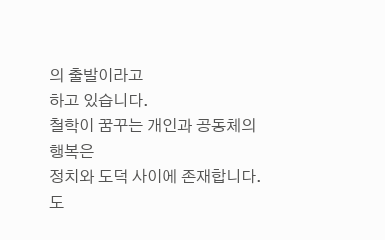의 출발이라고
하고 있습니다.
철학이 꿈꾸는 개인과 공동체의 행복은
정치와 도덕 사이에 존재합니다.
도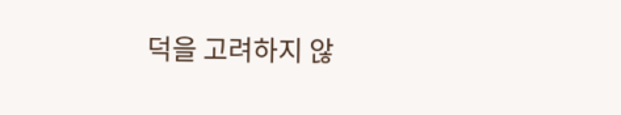덕을 고려하지 않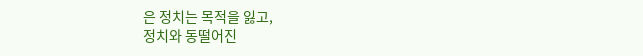은 정치는 목적을 잃고,
정치와 동떨어진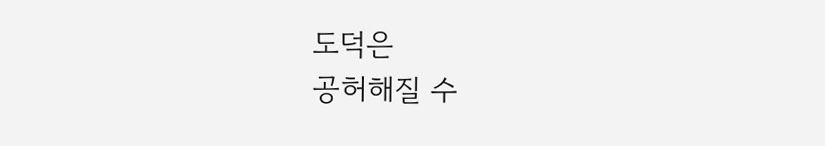도덕은
공허해질 수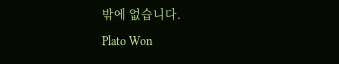밖에 없습니다.
Plato Won